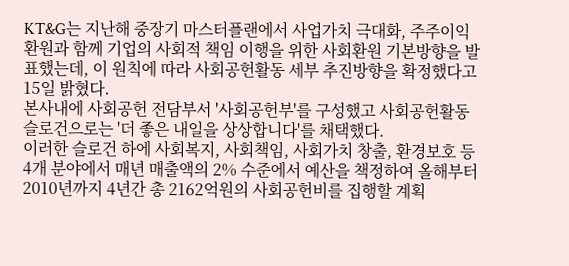KT&G는 지난해 중장기 마스터플랜에서 사업가치 극대화, 주주이익 환원과 함께 기업의 사회적 책임 이행을 위한 사회환원 기본방향을 발표했는데, 이 원칙에 따라 사회공헌활동 세부 추진방향을 확정했다고 15일 밝혔다.
본사내에 사회공헌 전담부서 '사회공헌부'를 구성했고 사회공헌활동 슬로건으로는 '더 좋은 내일을 상상합니다'를 채택했다.
이러한 슬로건 하에 사회복지, 사회책임, 사회가치 창출, 환경보호 등 4개 분야에서 매년 매출액의 2% 수준에서 예산을 책정하여 올해부터 2010년까지 4년간 총 2162억원의 사회공헌비를 집행할 계획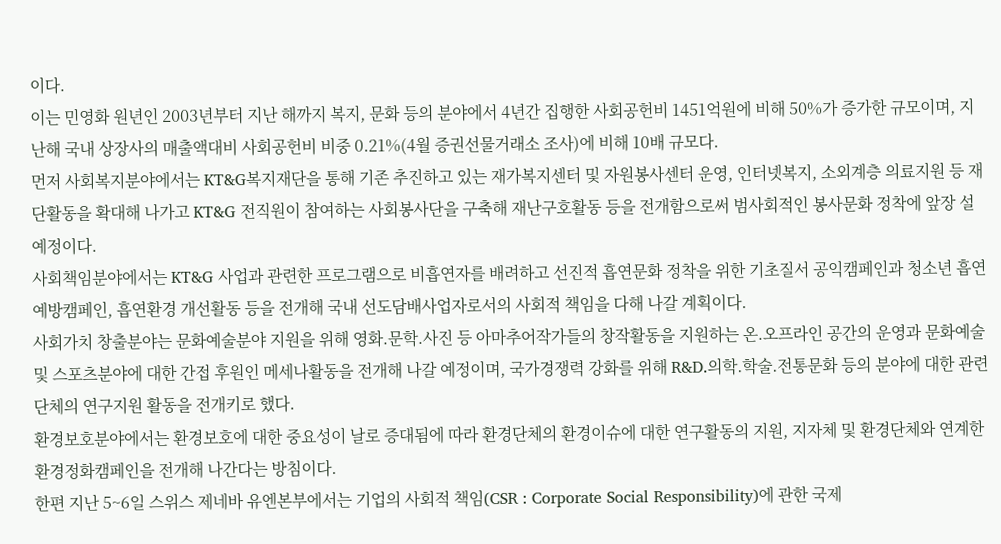이다.
이는 민영화 원년인 2003년부터 지난 해까지 복지, 문화 등의 분야에서 4년간 집행한 사회공헌비 1451억원에 비해 50%가 증가한 규모이며, 지난해 국내 상장사의 매출액대비 사회공헌비 비중 0.21%(4월 증권선물거래소 조사)에 비해 10배 규모다.
먼저 사회복지분야에서는 KT&G복지재단을 통해 기존 추진하고 있는 재가복지센터 및 자원봉사센터 운영, 인터넷복지, 소외계층 의료지원 등 재단활동을 확대해 나가고 KT&G 전직원이 참여하는 사회봉사단을 구축해 재난구호활동 등을 전개함으로써 범사회적인 봉사문화 정착에 앞장 설 예정이다.
사회책임분야에서는 KT&G 사업과 관련한 프로그램으로 비흡연자를 배려하고 선진적 흡연문화 정착을 위한 기초질서 공익캠페인과 청소년 흡연예방캠페인, 흡연환경 개선활동 등을 전개해 국내 선도담배사업자로서의 사회적 책임을 다해 나갈 계획이다.
사회가치 창출분야는 문화예술분야 지원을 위해 영화.문학.사진 등 아마추어작가들의 창작활동을 지원하는 온.오프라인 공간의 운영과 문화예술 및 스포츠분야에 대한 간접 후원인 메세나활동을 전개해 나갈 예정이며, 국가경쟁력 강화를 위해 R&D.의학.학술.전통문화 등의 분야에 대한 관련단체의 연구지원 활동을 전개키로 했다.
환경보호분야에서는 환경보호에 대한 중요성이 날로 증대됨에 따라 환경단체의 환경이슈에 대한 연구활동의 지원, 지자체 및 환경단체와 연계한 환경정화캠페인을 전개해 나간다는 방침이다.
한편 지난 5~6일 스위스 제네바 유엔본부에서는 기업의 사회적 책임(CSR : Corporate Social Responsibility)에 관한 국제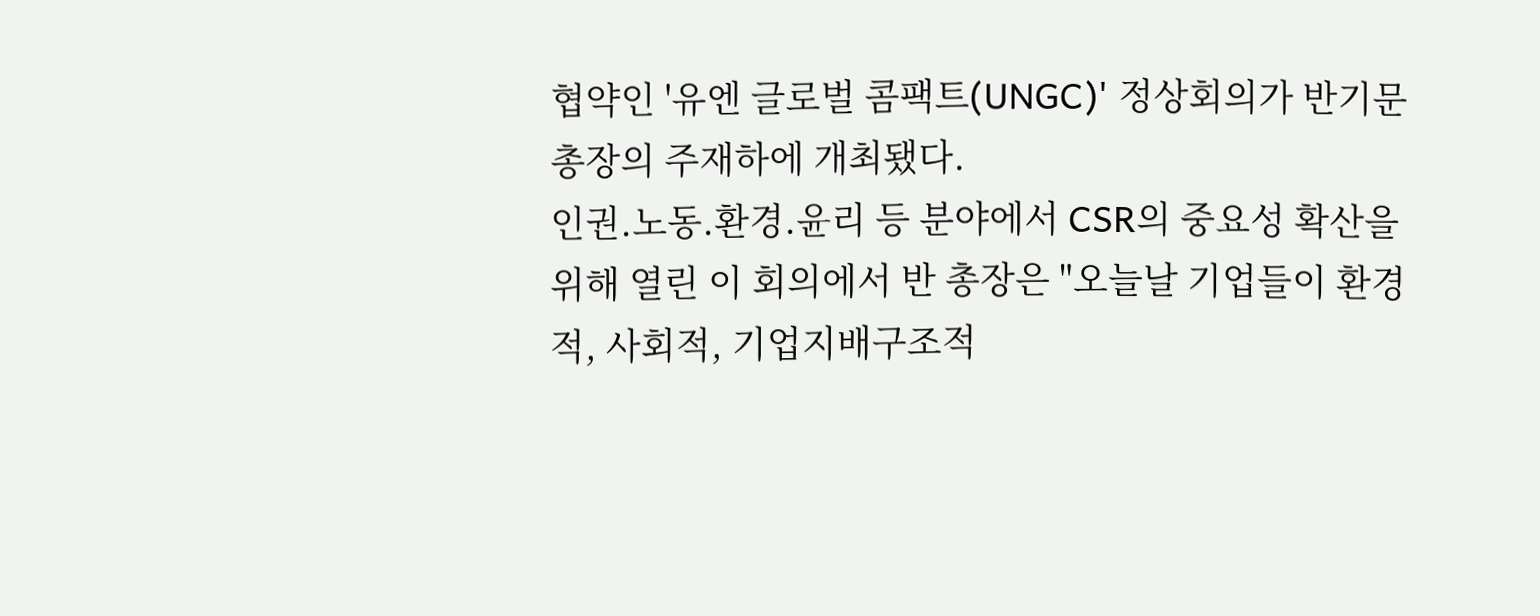협약인 '유엔 글로벌 콤팩트(UNGC)' 정상회의가 반기문 총장의 주재하에 개최됐다.
인권.노동.환경.윤리 등 분야에서 CSR의 중요성 확산을 위해 열린 이 회의에서 반 총장은 "오늘날 기업들이 환경적, 사회적, 기업지배구조적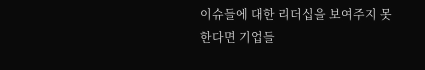이슈들에 대한 리더십을 보여주지 못한다면 기업들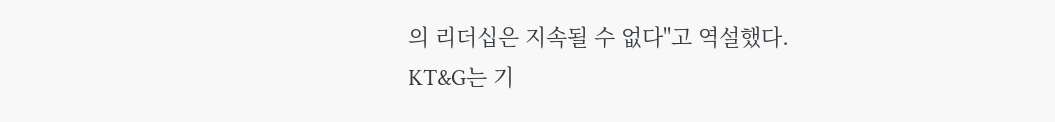의 리더십은 지속될 수 없다"고 역설했다.
KT&G는 기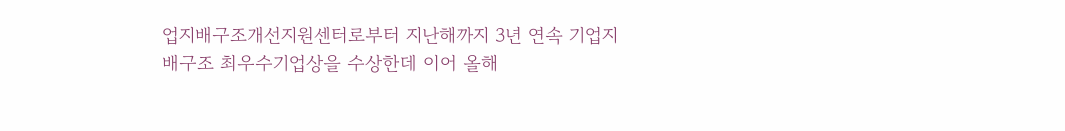업지배구조개선지원센터로부터 지난해까지 3년 연속 기업지배구조 최우수기업상을 수상한데 이어 올해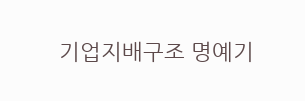기업지배구조 명예기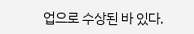업으로 수상된 바 있다.